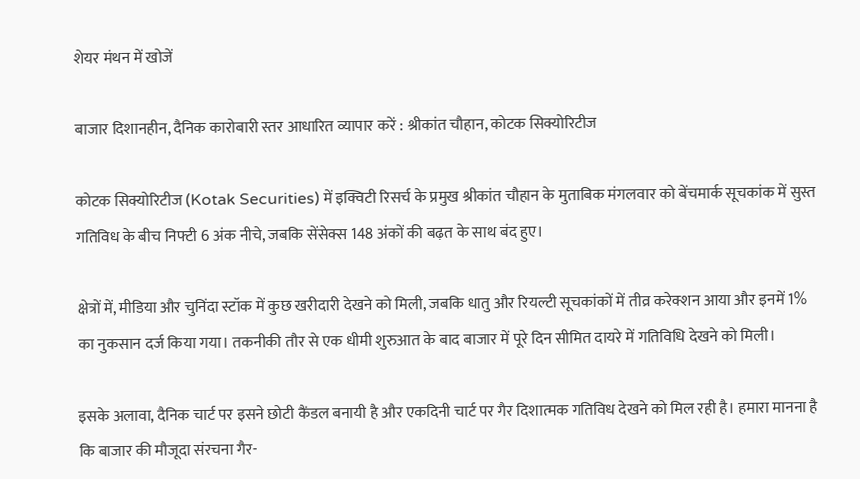शेयर मंथन में खोजें

बाजार दिशानहीन, दैनिक कारोबारी स्तर आधारित व्यापार करें : श्रीकांत चौहान, कोटक सिक्योरिटीज

कोटक सिक्योरिटीज (Kotak Securities) में इक्विटी रिसर्च के प्रमुख श्रीकांत चौहान के मुताबिक मंगलवार को बेंचमार्क सूचकांक में सुस्त गतिविध के बीच निफ्टी 6 अंक नीचे, जबकि सेंसेक्स 148 अंकों की बढ़त के साथ बंद हुए।

क्षेत्रों में, मीडिया और चुनिंदा स्टॉक में कुछ खरीदारी देखने को मिली, जबकि धातु और रियल्टी सूचकांकों में तीव्र करेक्शन आया और इनमें 1% का नुकसान दर्ज किया गया। तकनीकी तौर से एक धीमी शुरुआत के बाद बाजार में पूरे दिन सीमित दायरे में गतिविधि देखने को मिली।

इसके अलावा, दैनिक चार्ट पर इसने छोटी कैंडल बनायी है और एकदिनी चार्ट पर गैर दिशात्मक गतिविध देखने को मिल रही है। हमारा मानना है कि बाजार की मौजूदा संरचना गैर-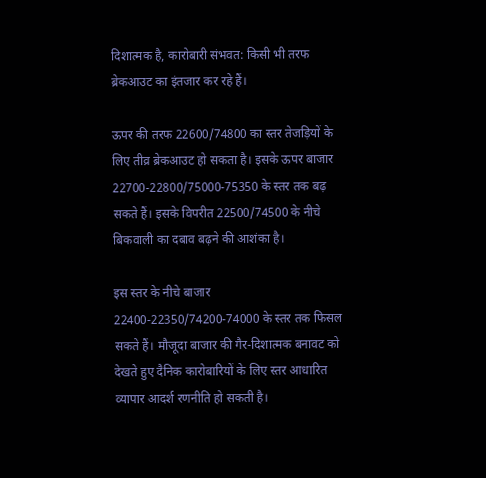दिशात्मक है, कारोबारी संभवत: किसी भी तरफ ब्रेकआउट का इंतजार कर रहे हैं।

ऊपर की तरफ 22600/74800 का स्तर तेजड़ियों के लिए तीव्र ब्रेकआउट हो सकता है। इसके ऊपर बाजार 22700-22800/75000-75350 के स्तर तक बढ़ सकते हैं। इसके विपरीत 22500/74500 के नीचे बिकवाली का दबाव बढ़ने की आशंका है।

इस स्तर के नीचे बाजार 22400-22350/74200-74000 के स्तर तक फिसल सकते हैं। मौजूदा बाजार की गैर-दिशात्मक बनावट को देखते हुए दैनिक कारोबारियों के लिए स्तर आधारित व्यापार आदर्श रणनीति हो सकती है।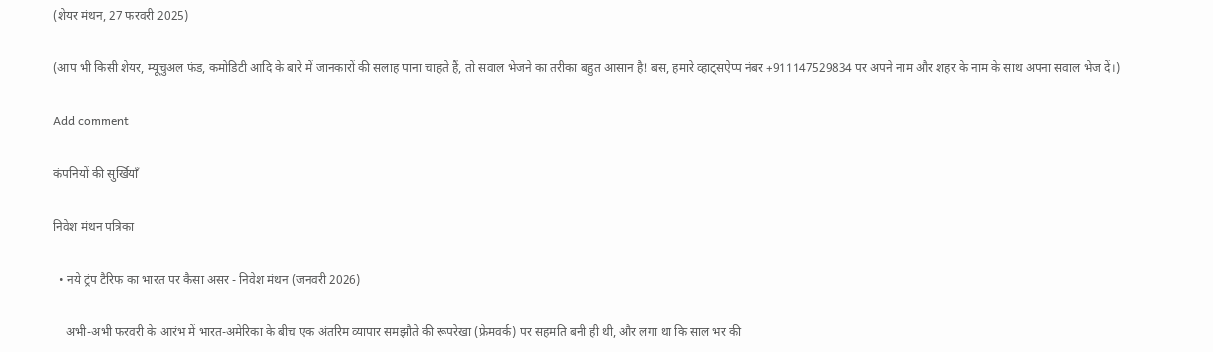(शेयर मंथन, 27 फरवरी 2025)

(आप भी किसी शेयर, म्यूचुअल फंड, कमोडिटी आदि के बारे में जानकारों की सलाह पाना चाहते हैं, तो सवाल भेजने का तरीका बहुत आसान है! बस, हमारे व्हाट्सऐप्प नंबर +911147529834 पर अपने नाम और शहर के नाम के साथ अपना सवाल भेज दें।)

Add comment

कंपनियों की सुर्खियाँ

निवेश मंथन पत्रिका

  • नये ट्रंप टैरिफ का भारत पर कैसा असर - निवेश मंथन (जनवरी 2026)

    अभी-अभी फरवरी के आरंभ में भारत-अमेरिका के बीच एक अंतरिम व्यापार समझौते की रूपरेखा (फ्रेमवर्क) पर सहमति बनी ही थी, और लगा था कि साल भर की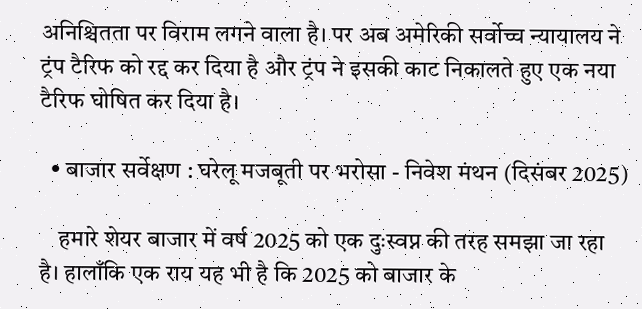अनिश्चितता पर विराम लगने वाला है। पर अब अमेरिकी सर्वोच्च न्यायालय ने ट्रंप टैरिफ को रद्द कर दिया है और ट्रंप ने इसकी काट निकालते हुए एक नया टैरिफ घोषित कर दिया है।

  • बाजार सर्वेक्षण : घरेलू मजबूती पर भरोसा - निवेश मंथन (दिसंबर 2025)

    हमारे शेयर बाजार में वर्ष 2025 को एक दुःस्वप्न की तरह समझा जा रहा है। हालाँकि एक राय यह भी है कि 2025 को बाजार के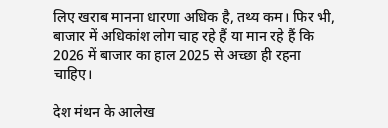लिए खराब मानना धारणा अधिक है, तथ्य कम। फिर भी, बाजार में अधिकांश लोग चाह रहे हैं या मान रहे हैं कि 2026 में बाजार का हाल 2025 से अच्छा ही रहना चाहिए।

देश मंथन के आलेख